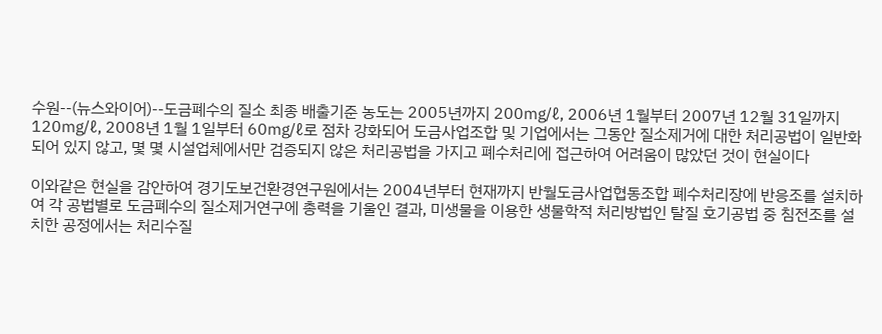수원--(뉴스와이어)--도금폐수의 질소 최종 배출기준 농도는 2005년까지 200㎎/ℓ, 2006년 1월부터 2007년 12월 31일까지 120㎎/ℓ, 2008년 1월 1일부터 60㎎/ℓ로 점차 강화되어 도금사업조합 및 기업에서는 그동안 질소제거에 대한 처리공법이 일반화 되어 있지 않고, 몇 몇 시설업체에서만 검증되지 않은 처리공법을 가지고 폐수처리에 접근하여 어려움이 많았던 것이 현실이다

이와같은 현실을 감안하여 경기도보건환경연구원에서는 2004년부터 현재까지 반월도금사업협동조합 폐수처리장에 반응조를 설치하여 각 공법별로 도금폐수의 질소제거연구에 총력을 기울인 결과, 미생물을 이용한 생물학적 처리방법인 탈질 호기공법 중 침전조를 설치한 공정에서는 처리수질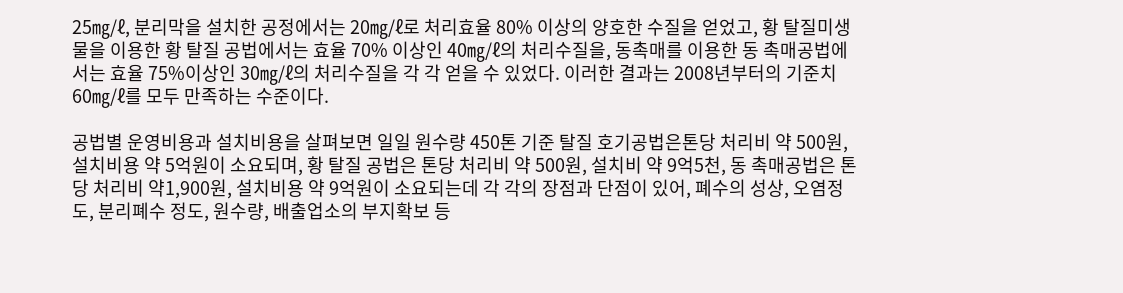25㎎/ℓ, 분리막을 설치한 공정에서는 20㎎/ℓ로 처리효율 80% 이상의 양호한 수질을 얻었고, 황 탈질미생물을 이용한 황 탈질 공법에서는 효율 70% 이상인 40㎎/ℓ의 처리수질을, 동촉매를 이용한 동 촉매공법에서는 효율 75%이상인 30㎎/ℓ의 처리수질을 각 각 얻을 수 있었다. 이러한 결과는 2008년부터의 기준치 60㎎/ℓ를 모두 만족하는 수준이다.

공법별 운영비용과 설치비용을 살펴보면 일일 원수량 450톤 기준 탈질 호기공법은톤당 처리비 약 500원, 설치비용 약 5억원이 소요되며, 황 탈질 공법은 톤당 처리비 약 500원, 설치비 약 9억5천, 동 촉매공법은 톤당 처리비 약1,900원, 설치비용 약 9억원이 소요되는데 각 각의 장점과 단점이 있어, 폐수의 성상, 오염정도, 분리폐수 정도, 원수량, 배출업소의 부지확보 등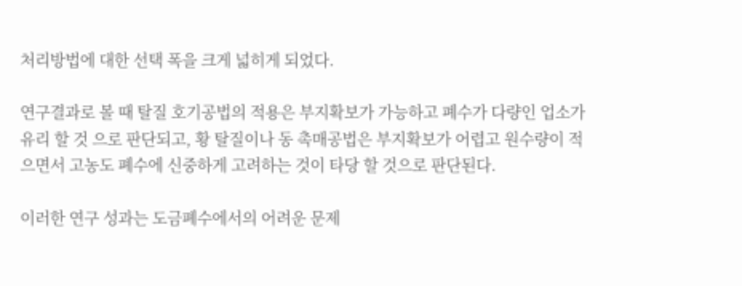처리방법에 대한 선택 폭을 크게 넓히게 되었다.

연구결과로 볼 때 탈질 호기공법의 적용은 부지확보가 가능하고 폐수가 다량인 업소가 유리 할 것 으로 판단되고, 황 탈질이나 동 촉매공법은 부지확보가 어렵고 원수량이 적으면서 고농도 폐수에 신중하게 고려하는 것이 타당 할 것으로 판단된다.

이러한 연구 성과는 도금폐수에서의 어려운 문제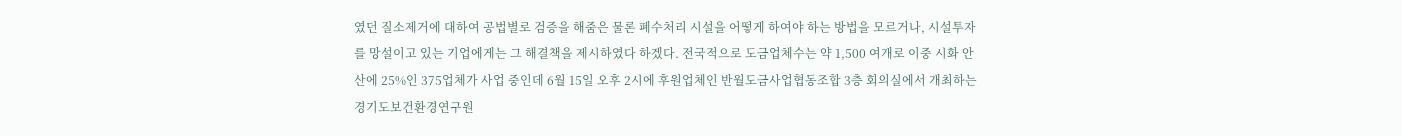였던 질소제거에 대하여 공법별로 검증을 해줌은 물론 폐수처리 시설을 어떻게 하여야 하는 방법을 모르거나, 시설투자를 망설이고 있는 기업에게는 그 해결책을 제시하였다 하겠다. 전국적으로 도금업체수는 약 1,500 여개로 이중 시화 안산에 25%인 375업체가 사업 중인데 6월 15일 오후 2시에 후원업체인 반월도금사업협동조합 3층 회의실에서 개최하는 경기도보건환경연구원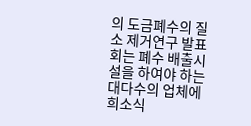의 도금폐수의 질소 제거연구 발표회는 폐수 배출시설을 하여야 하는 대다수의 업체에 희소식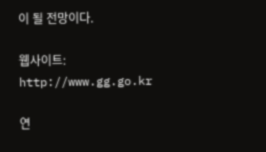이 될 전망이다.

웹사이트: http://www.gg.go.kr

연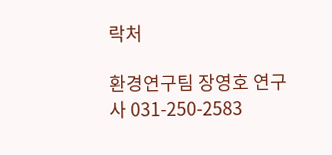락처

환경연구팀 장영호 연구사 031-250-2583